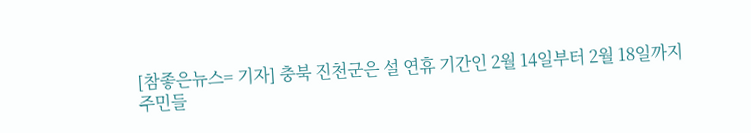[참좋은뉴스= 기자] 충북 진천군은 설 연휴 기간인 2월 14일부터 2월 18일까지 주민들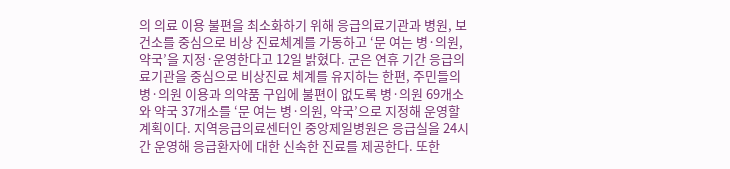의 의료 이용 불편을 최소화하기 위해 응급의료기관과 병원, 보건소를 중심으로 비상 진료체계를 가동하고 ‘문 여는 병·의원, 약국’을 지정·운영한다고 12일 밝혔다. 군은 연휴 기간 응급의료기관을 중심으로 비상진료 체계를 유지하는 한편, 주민들의 병·의원 이용과 의약품 구입에 불편이 없도록 병·의원 69개소와 약국 37개소를 ‘문 여는 병·의원, 약국’으로 지정해 운영할 계획이다. 지역응급의료센터인 중앙제일병원은 응급실을 24시간 운영해 응급환자에 대한 신속한 진료를 제공한다. 또한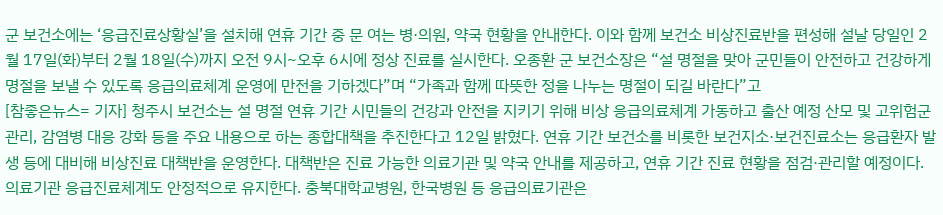군 보건소에는 ‘응급진료상황실’을 설치해 연휴 기간 중 문 여는 병·의원, 약국 현황을 안내한다. 이와 함께 보건소 비상진료반을 편성해 설날 당일인 2월 17일(화)부터 2월 18일(수)까지 오전 9시~오후 6시에 정상 진료를 실시한다. 오종환 군 보건소장은 “설 명절을 맞아 군민들이 안전하고 건강하게 명절을 보낼 수 있도록 응급의료체계 운영에 만전을 기하겠다”며 “가족과 함께 따뜻한 정을 나누는 명절이 되길 바란다”고
[참좋은뉴스= 기자] 청주시 보건소는 설 명절 연휴 기간 시민들의 건강과 안전을 지키기 위해 비상 응급의료체계 가동하고 출산 예정 산모 및 고위험군 관리, 감염병 대응 강화 등을 주요 내용으로 하는 종합대책을 추진한다고 12일 밝혔다. 연휴 기간 보건소를 비롯한 보건지소·보건진료소는 응급환자 발생 등에 대비해 비상진료 대책반을 운영한다. 대책반은 진료 가능한 의료기관 및 약국 안내를 제공하고, 연휴 기간 진료 현황을 점검·관리할 예정이다. 의료기관 응급진료체계도 안정적으로 유지한다. 충북대학교병원, 한국병원 등 응급의료기관은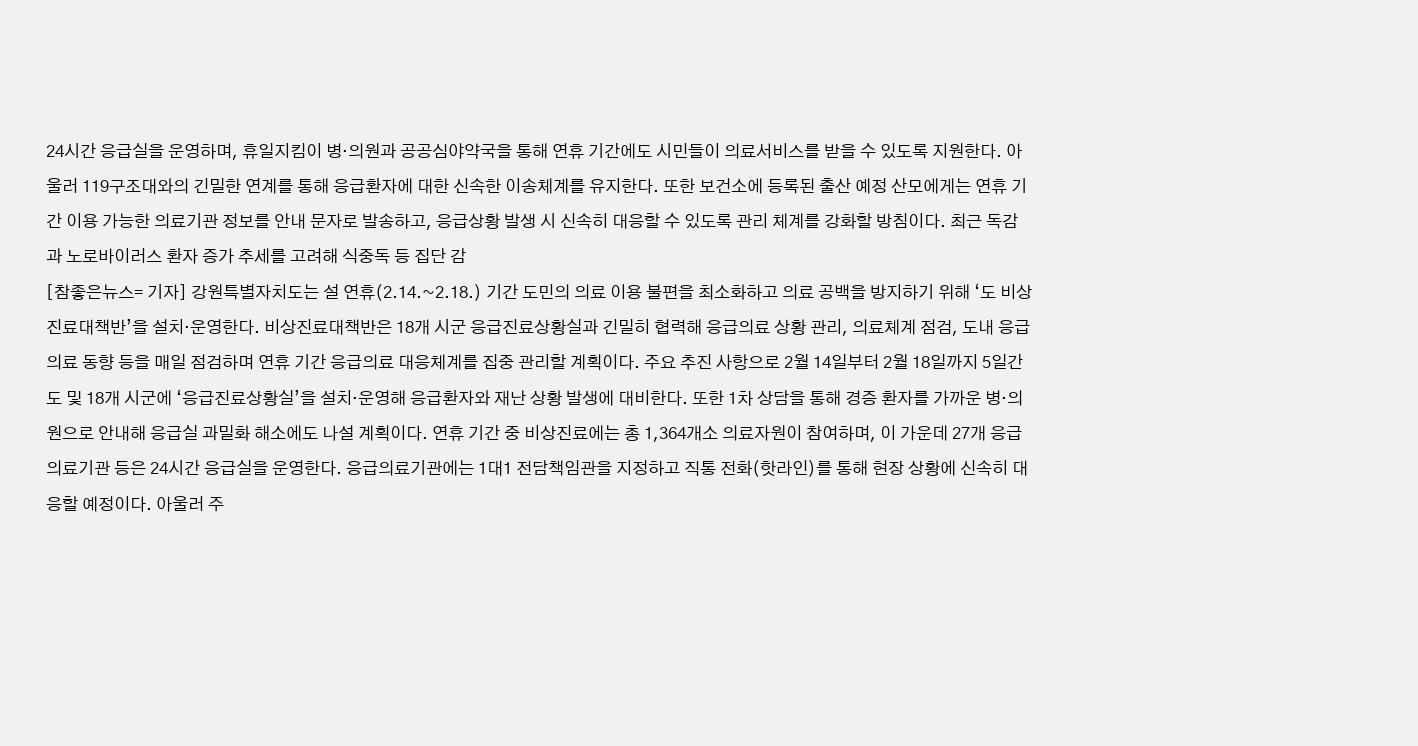24시간 응급실을 운영하며, 휴일지킴이 병·의원과 공공심야약국을 통해 연휴 기간에도 시민들이 의료서비스를 받을 수 있도록 지원한다. 아울러 119구조대와의 긴밀한 연계를 통해 응급환자에 대한 신속한 이송체계를 유지한다. 또한 보건소에 등록된 출산 예정 산모에게는 연휴 기간 이용 가능한 의료기관 정보를 안내 문자로 발송하고, 응급상황 발생 시 신속히 대응할 수 있도록 관리 체계를 강화할 방침이다. 최근 독감과 노로바이러스 환자 증가 추세를 고려해 식중독 등 집단 감
[참좋은뉴스= 기자] 강원특별자치도는 설 연휴(2.14.~2.18.) 기간 도민의 의료 이용 불편을 최소화하고 의료 공백을 방지하기 위해 ‘도 비상진료대책반’을 설치·운영한다. 비상진료대책반은 18개 시군 응급진료상황실과 긴밀히 협력해 응급의료 상황 관리, 의료체계 점검, 도내 응급의료 동향 등을 매일 점검하며 연휴 기간 응급의료 대응체계를 집중 관리할 계획이다. 주요 추진 사항으로 2월 14일부터 2월 18일까지 5일간 도 및 18개 시군에 ‘응급진료상황실’을 설치·운영해 응급환자와 재난 상황 발생에 대비한다. 또한 1차 상담을 통해 경증 환자를 가까운 병·의원으로 안내해 응급실 과밀화 해소에도 나설 계획이다. 연휴 기간 중 비상진료에는 총 1,364개소 의료자원이 참여하며, 이 가운데 27개 응급의료기관 등은 24시간 응급실을 운영한다. 응급의료기관에는 1대1 전담책임관을 지정하고 직통 전화(핫라인)를 통해 현장 상황에 신속히 대응할 예정이다. 아울러 주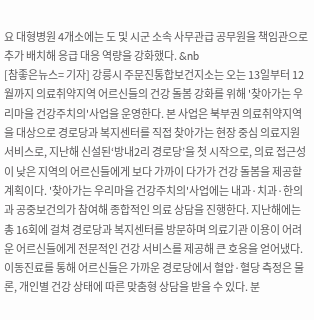요 대형병원 4개소에는 도 및 시군 소속 사무관급 공무원을 책임관으로 추가 배치해 응급 대응 역량을 강화했다. &nb
[참좋은뉴스= 기자] 강릉시 주문진통합보건지소는 오는 13일부터 12월까지 의료취약지역 어르신들의 건강 돌봄 강화를 위해 '찾아가는 우리마을 건강주치의'사업을 운영한다. 본 사업은 북부권 의료취약지역을 대상으로 경로당과 복지센터를 직접 찾아가는 현장 중심 의료지원 서비스로, 지난해 신설된‘방내2리 경로당’을 첫 시작으로, 의료 접근성이 낮은 지역의 어르신들에게 보다 가까이 다가가 건강 돌봄을 제공할 계획이다. '찾아가는 우리마을 건강주치의'사업에는 내과·치과·한의과 공중보건의가 참여해 종합적인 의료 상담을 진행한다. 지난해에는 총 16회에 걸쳐 경로당과 복지센터를 방문하며 의료기관 이용이 어려운 어르신들에게 전문적인 건강 서비스를 제공해 큰 호응을 얻어냈다. 이동진료를 통해 어르신들은 가까운 경로당에서 혈압·혈당 측정은 물론, 개인별 건강 상태에 따른 맞춤형 상담을 받을 수 있다. 분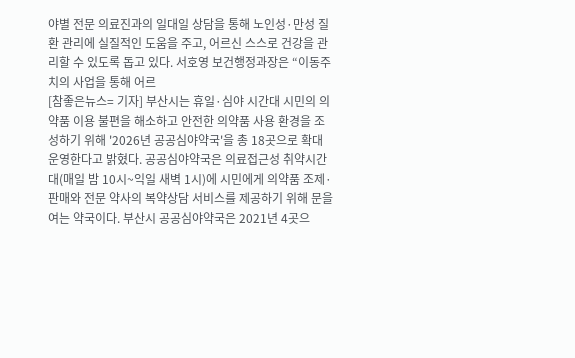야별 전문 의료진과의 일대일 상담을 통해 노인성·만성 질환 관리에 실질적인 도움을 주고, 어르신 스스로 건강을 관리할 수 있도록 돕고 있다. 서호영 보건행정과장은 “이동주치의 사업을 통해 어르
[참좋은뉴스= 기자] 부산시는 휴일·심야 시간대 시민의 의약품 이용 불편을 해소하고 안전한 의약품 사용 환경을 조성하기 위해 '2026년 공공심야약국'을 총 18곳으로 확대 운영한다고 밝혔다. 공공심야약국은 의료접근성 취약시간대(매일 밤 10시~익일 새벽 1시)에 시민에게 의약품 조제·판매와 전문 약사의 복약상담 서비스를 제공하기 위해 문을 여는 약국이다. 부산시 공공심야약국은 2021년 4곳으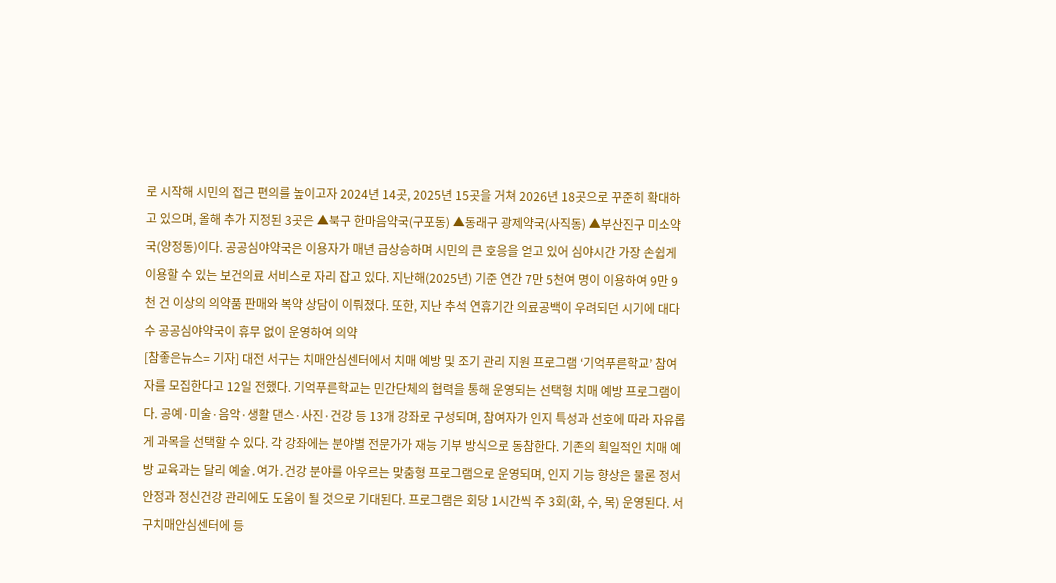로 시작해 시민의 접근 편의를 높이고자 2024년 14곳, 2025년 15곳을 거쳐 2026년 18곳으로 꾸준히 확대하고 있으며, 올해 추가 지정된 3곳은 ▲북구 한마음약국(구포동) ▲동래구 광제약국(사직동) ▲부산진구 미소약국(양정동)이다. 공공심야약국은 이용자가 매년 급상승하며 시민의 큰 호응을 얻고 있어 심야시간 가장 손쉽게 이용할 수 있는 보건의료 서비스로 자리 잡고 있다. 지난해(2025년) 기준 연간 7만 5천여 명이 이용하여 9만 9천 건 이상의 의약품 판매와 복약 상담이 이뤄졌다. 또한, 지난 추석 연휴기간 의료공백이 우려되던 시기에 대다수 공공심야약국이 휴무 없이 운영하여 의약
[참좋은뉴스= 기자] 대전 서구는 치매안심센터에서 치매 예방 및 조기 관리 지원 프로그램 ‘기억푸른학교’ 참여자를 모집한다고 12일 전했다. 기억푸른학교는 민간단체의 협력을 통해 운영되는 선택형 치매 예방 프로그램이다. 공예·미술·음악·생활 댄스·사진·건강 등 13개 강좌로 구성되며, 참여자가 인지 특성과 선호에 따라 자유롭게 과목을 선택할 수 있다. 각 강좌에는 분야별 전문가가 재능 기부 방식으로 동참한다. 기존의 획일적인 치매 예방 교육과는 달리 예술․여가․건강 분야를 아우르는 맞춤형 프로그램으로 운영되며, 인지 기능 향상은 물론 정서 안정과 정신건강 관리에도 도움이 될 것으로 기대된다. 프로그램은 회당 1시간씩 주 3회(화, 수, 목) 운영된다. 서구치매안심센터에 등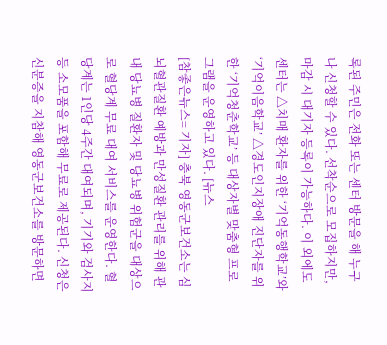록된 주민은 전화 또는 센터 방문을 해 누구나 신청할 수 있다. 선착순으로 모집하지만, 마감 시 대기자 등록이 가능하다. 이 외에도 센터는 △치매 환자를 위한 ‘기억동행학교’와 ‘기억이음학교’ △경도인지장애 진단자를 위한 ‘기억청춘학교’ 등 대상자별 맞춤형 프로그램을 운영하고 있다. [뉴스
[참좋은뉴스= 기자] 충북 영동군보건소는 심뇌혈관질환 예방과 만성질환 관리를 위해 관내 당뇨병 질환자 및 당뇨병 위험군을 대상으로 혈당계 무료 대여 서비스를 운영한다. 혈당계는 1인당 4주간 대여되며, 기기와 검사지 등 소모품을 포함해 무료로 제공된다. 신청은 신분증을 지참해 영동군보건소를 방문하면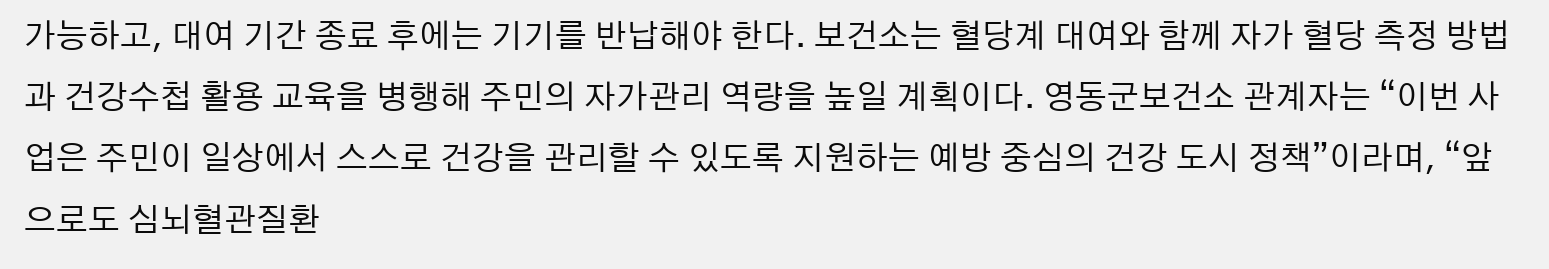가능하고, 대여 기간 종료 후에는 기기를 반납해야 한다. 보건소는 혈당계 대여와 함께 자가 혈당 측정 방법과 건강수첩 활용 교육을 병행해 주민의 자가관리 역량을 높일 계획이다. 영동군보건소 관계자는 “이번 사업은 주민이 일상에서 스스로 건강을 관리할 수 있도록 지원하는 예방 중심의 건강 도시 정책”이라며, “앞으로도 심뇌혈관질환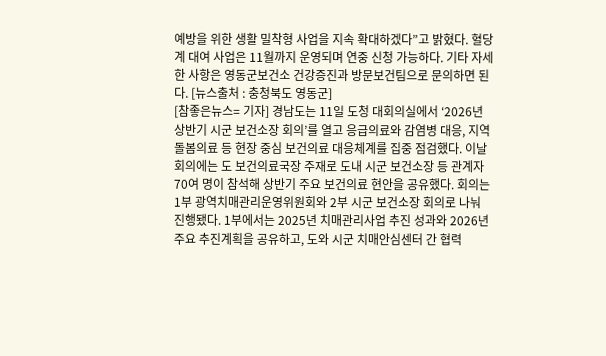예방을 위한 생활 밀착형 사업을 지속 확대하겠다”고 밝혔다. 혈당계 대여 사업은 11월까지 운영되며 연중 신청 가능하다. 기타 자세한 사항은 영동군보건소 건강증진과 방문보건팀으로 문의하면 된다. [뉴스출처 : 충청북도 영동군]
[참좋은뉴스= 기자] 경남도는 11일 도청 대회의실에서 ‘2026년 상반기 시군 보건소장 회의’를 열고 응급의료와 감염병 대응, 지역 돌봄의료 등 현장 중심 보건의료 대응체계를 집중 점검했다. 이날 회의에는 도 보건의료국장 주재로 도내 시군 보건소장 등 관계자 70여 명이 참석해 상반기 주요 보건의료 현안을 공유했다. 회의는 1부 광역치매관리운영위원회와 2부 시군 보건소장 회의로 나눠 진행됐다. 1부에서는 2025년 치매관리사업 추진 성과와 2026년 주요 추진계획을 공유하고, 도와 시군 치매안심센터 간 협력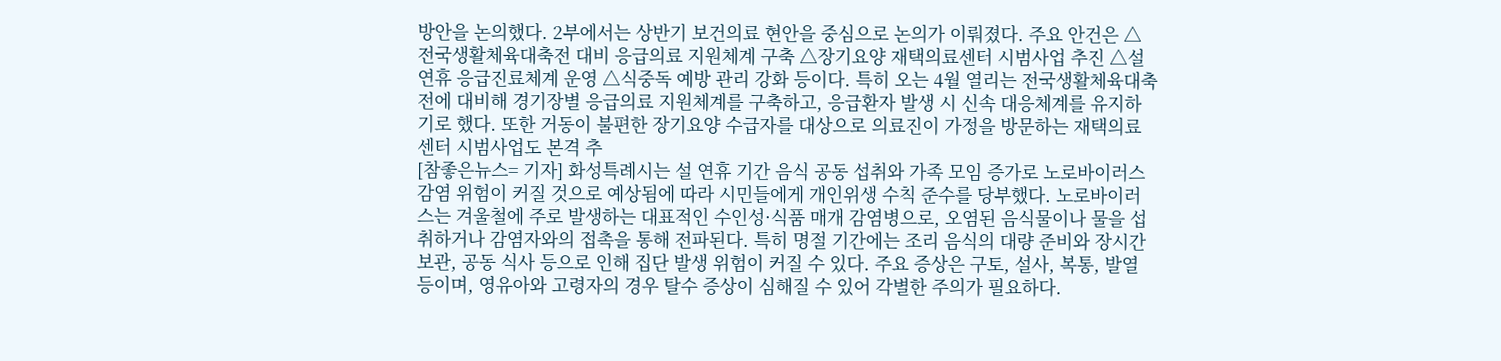방안을 논의했다. 2부에서는 상반기 보건의료 현안을 중심으로 논의가 이뤄졌다. 주요 안건은 △전국생활체육대축전 대비 응급의료 지원체계 구축 △장기요양 재택의료센터 시범사업 추진 △설 연휴 응급진료체계 운영 △식중독 예방 관리 강화 등이다. 특히 오는 4월 열리는 전국생활체육대축전에 대비해 경기장별 응급의료 지원체계를 구축하고, 응급환자 발생 시 신속 대응체계를 유지하기로 했다. 또한 거동이 불편한 장기요양 수급자를 대상으로 의료진이 가정을 방문하는 재택의료센터 시범사업도 본격 추
[참좋은뉴스= 기자] 화성특례시는 설 연휴 기간 음식 공동 섭취와 가족 모임 증가로 노로바이러스 감염 위험이 커질 것으로 예상됨에 따라 시민들에게 개인위생 수칙 준수를 당부했다. 노로바이러스는 겨울철에 주로 발생하는 대표적인 수인성·식품 매개 감염병으로, 오염된 음식물이나 물을 섭취하거나 감염자와의 접촉을 통해 전파된다. 특히 명절 기간에는 조리 음식의 대량 준비와 장시간 보관, 공동 식사 등으로 인해 집단 발생 위험이 커질 수 있다. 주요 증상은 구토, 설사, 복통, 발열 등이며, 영유아와 고령자의 경우 탈수 증상이 심해질 수 있어 각별한 주의가 필요하다.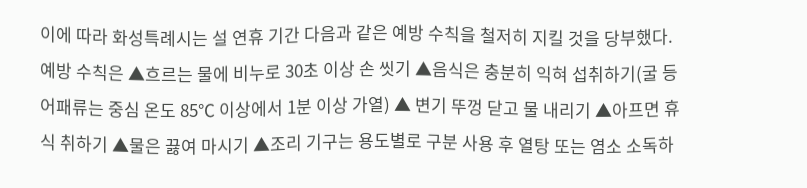이에 따라 화성특례시는 설 연휴 기간 다음과 같은 예방 수칙을 철저히 지킬 것을 당부했다. 예방 수칙은 ▲흐르는 물에 비누로 30초 이상 손 씻기 ▲음식은 충분히 익혀 섭취하기(굴 등 어패류는 중심 온도 85℃ 이상에서 1분 이상 가열) ▲ 변기 뚜껑 닫고 물 내리기 ▲아프면 휴식 취하기 ▲물은 끓여 마시기 ▲조리 기구는 용도별로 구분 사용 후 열탕 또는 염소 소독하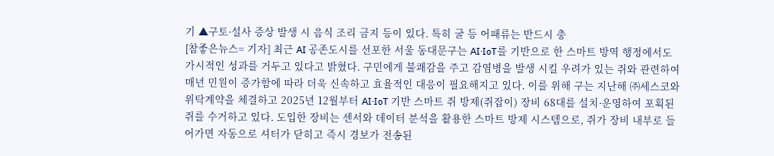기 ▲구토·설사 증상 발생 시 음식 조리 금지 등이 있다. 특히 굴 등 어패류는 반드시 충
[참좋은뉴스= 기자] 최근 AI 공존도시를 선포한 서울 동대문구는 AI·IoT를 기반으로 한 스마트 방역 행정에서도 가시적인 성과를 거두고 있다고 밝혔다. 구민에게 불쾌감을 주고 감염병을 발생 시킬 우려가 있는 쥐와 관련하여 매년 민원이 증가함에 따라 더욱 신속하고 효율적인 대응이 필요해지고 있다. 이를 위해 구는 지난해 ㈜세스코와 위탁계약을 체결하고 2025년 12월부터 AI·IoT 기반 스마트 쥐 방제(쥐잡이) 장비 68대를 설치·운영하여 포획된 쥐를 수거하고 있다. 도입한 장비는 센서와 데이터 분석을 활용한 스마트 방제 시스템으로, 쥐가 장비 내부로 들어가면 자동으로 셔터가 닫히고 즉시 경보가 전송된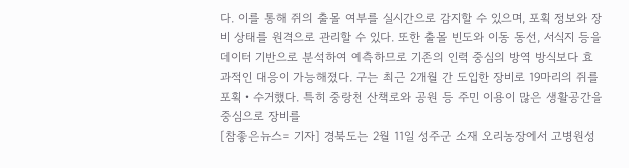다. 이를 통해 쥐의 출몰 여부를 실시간으로 감지할 수 있으며, 포획 정보와 장비 상태를 원격으로 관리할 수 있다. 또한 출몰 빈도와 이동 동선, 서식지 등을 데이터 기반으로 분석하여 예측하므로 기존의 인력 중심의 방역 방식보다 효과적인 대응이 가능해졌다. 구는 최근 2개월 간 도입한 장비로 19마리의 쥐를 포획‧수거했다. 특히 중랑천 산책로와 공원 등 주민 이용이 많은 생활공간을 중심으로 장비를
[참좋은뉴스= 기자] 경북도는 2월 11일 성주군 소재 오리농장에서 고병원성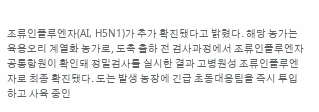조류인플루엔자(AI, H5N1)가 추가 확진됐다고 밝혔다. 해당 농가는 육용오리 계열화 농가로, 도축 출하 전 검사과정에서 조류인플루엔자 공통항원이 확인돼 정밀검사를 실시한 결과 고병원성 조류인플루엔자로 최종 확진됐다. 도는 발생 농장에 긴급 초동대응팀을 즉시 투입하고 사육 중인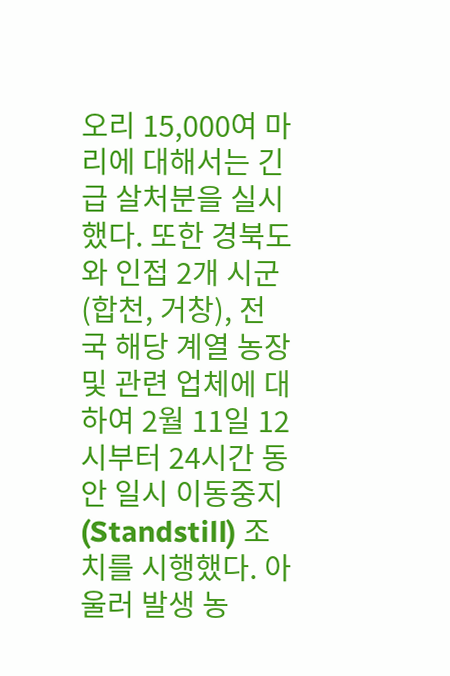오리 15,000여 마리에 대해서는 긴급 살처분을 실시했다. 또한 경북도와 인접 2개 시군(합천, 거창), 전국 해당 계열 농장 및 관련 업체에 대하여 2월 11일 12시부터 24시간 동안 일시 이동중지(Standstill) 조치를 시행했다. 아울러 발생 농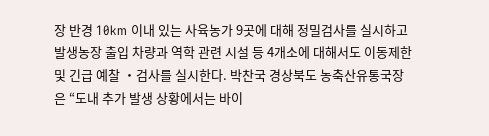장 반경 10km 이내 있는 사육농가 9곳에 대해 정밀검사를 실시하고 발생농장 출입 차량과 역학 관련 시설 등 4개소에 대해서도 이동제한 및 긴급 예찰 ・검사를 실시한다. 박찬국 경상북도 농축산유통국장은 “도내 추가 발생 상황에서는 바이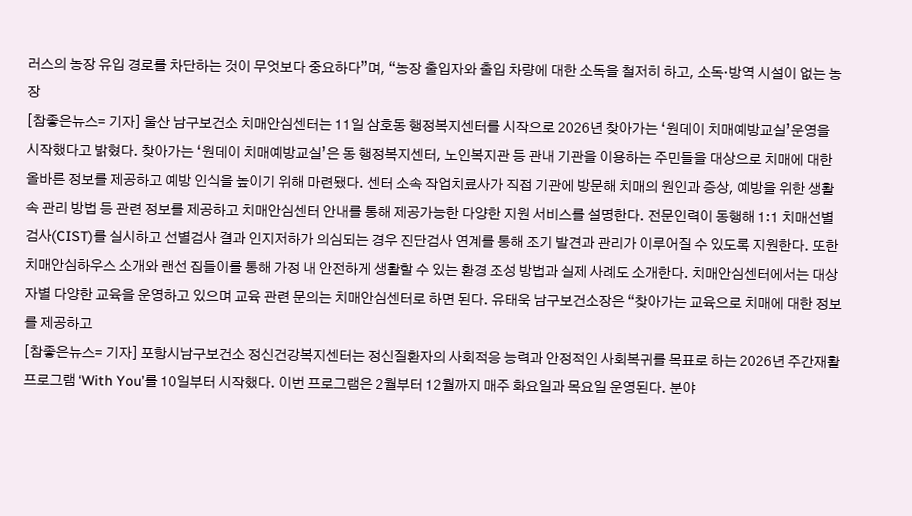러스의 농장 유입 경로를 차단하는 것이 무엇보다 중요하다”며, “농장 출입자와 출입 차량에 대한 소독을 철저히 하고, 소독·방역 시설이 없는 농장
[참좋은뉴스= 기자] 울산 남구보건소 치매안심센터는 11일 삼호동 행정복지센터를 시작으로 2026년 찾아가는 ‘원데이 치매예방교실’운영을 시작했다고 밝혔다. 찾아가는 ‘원데이 치매예방교실’은 동 행정복지센터, 노인복지관 등 관내 기관을 이용하는 주민들을 대상으로 치매에 대한 올바른 정보를 제공하고 예방 인식을 높이기 위해 마련됐다. 센터 소속 작업치료사가 직접 기관에 방문해 치매의 원인과 증상, 예방을 위한 생활 속 관리 방법 등 관련 정보를 제공하고 치매안심센터 안내를 통해 제공가능한 다양한 지원 서비스를 설명한다. 전문인력이 동행해 1:1 치매선별검사(CIST)를 실시하고 선별검사 결과 인지저하가 의심되는 경우 진단검사 연계를 통해 조기 발견과 관리가 이루어질 수 있도록 지원한다. 또한 치매안심하우스 소개와 랜선 집들이를 통해 가정 내 안전하게 생활할 수 있는 환경 조성 방법과 실제 사례도 소개한다. 치매안심센터에서는 대상자별 다양한 교육을 운영하고 있으며 교육 관련 문의는 치매안심센터로 하면 된다. 유태욱 남구보건소장은 “찾아가는 교육으로 치매에 대한 정보를 제공하고
[참좋은뉴스= 기자] 포항시남구보건소 정신건강복지센터는 정신질환자의 사회적응 능력과 안정적인 사회복귀를 목표로 하는 2026년 주간재활프로그램 ‘With You’를 10일부터 시작했다. 이번 프로그램은 2월부터 12월까지 매주 화요일과 목요일 운영된다. 분야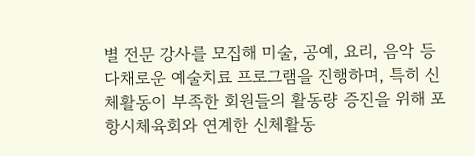별 전문 강사를 모집해 미술, 공예, 요리, 음악 등 다채로운 예술치료 프로그램을 진행하며, 특히 신체활동이 부족한 회원들의 활동량 증진을 위해 포항시체육회와 연계한 신체활동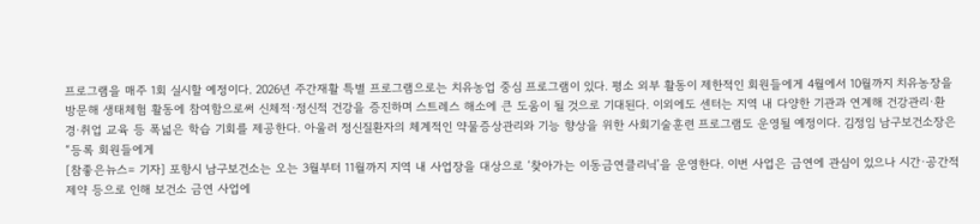프로그램을 매주 1회 실시할 예정이다. 2026년 주간재활 특별 프로그램으로는 치유농업 중심 프로그램이 있다. 평소 외부 활동이 제한적인 회원들에게 4월에서 10월까지 치유농장을 방문해 생태체험 활동에 참여함으로써 신체적·정신적 건강을 증진하며 스트레스 해소에 큰 도움이 될 것으로 기대된다. 이외에도 센터는 지역 내 다양한 기관과 연계해 건강관리·환경·취업 교육 등 폭넓은 학습 기회를 제공한다. 아울러 정신질환자의 체계적인 약물증상관리와 기능 향상을 위한 사회기술훈련 프로그램도 운영될 예정이다. 김정임 남구보건소장은 “등록 회원들에게
[참좋은뉴스= 기자] 포항시 남구보건소는 오는 3월부터 11월까지 지역 내 사업장을 대상으로 ‘찾아가는 이동금연클리닉’을 운영한다. 이번 사업은 금연에 관심이 있으나 시간·공간적 제약 등으로 인해 보건소 금연 사업에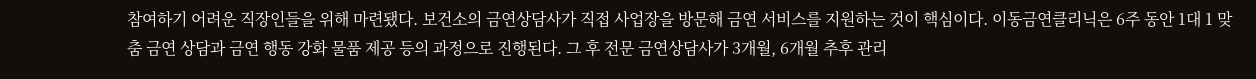참여하기 어려운 직장인들을 위해 마련됐다. 보건소의 금연상담사가 직접 사업장을 방문해 금연 서비스를 지원하는 것이 핵심이다. 이동금연클리닉은 6주 동안 1대 1 맞춤 금연 상담과 금연 행동 강화 물품 제공 등의 과정으로 진행된다. 그 후 전문 금연상담사가 3개월, 6개월 추후 관리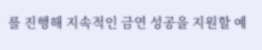를 진행해 지속적인 금연 성공을 지원할 예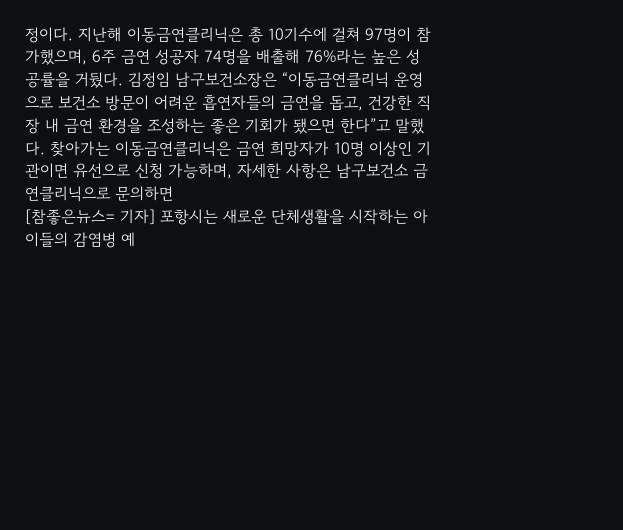정이다. 지난해 이동금연클리닉은 총 10기수에 걸쳐 97명이 참가했으며, 6주 금연 성공자 74명을 배출해 76%라는 높은 성공률을 거뒀다. 김정임 남구보건소장은 “이동금연클리닉 운영으로 보건소 방문이 어려운 흡연자들의 금연을 돕고, 건강한 직장 내 금연 환경을 조성하는 좋은 기회가 됐으면 한다”고 말했다. 찾아가는 이동금연클리닉은 금연 희망자가 10명 이상인 기관이면 유선으로 신청 가능하며, 자세한 사항은 남구보건소 금연클리닉으로 문의하면
[참좋은뉴스= 기자] 포항시는 새로운 단체생활을 시작하는 아이들의 감염병 예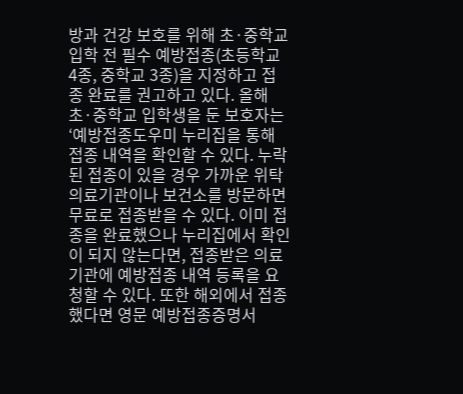방과 건강 보호를 위해 초·중학교 입학 전 필수 예방접종(초등학교 4종, 중학교 3종)을 지정하고 접종 완료를 권고하고 있다. 올해 초·중학교 입학생을 둔 보호자는 ‘예방접종도우미 누리집을 통해 접종 내역을 확인할 수 있다. 누락된 접종이 있을 경우 가까운 위탁의료기관이나 보건소를 방문하면 무료로 접종받을 수 있다. 이미 접종을 완료했으나 누리집에서 확인이 되지 않는다면, 접종받은 의료기관에 예방접종 내역 등록을 요청할 수 있다. 또한 해외에서 접종했다면 영문 예방접종증명서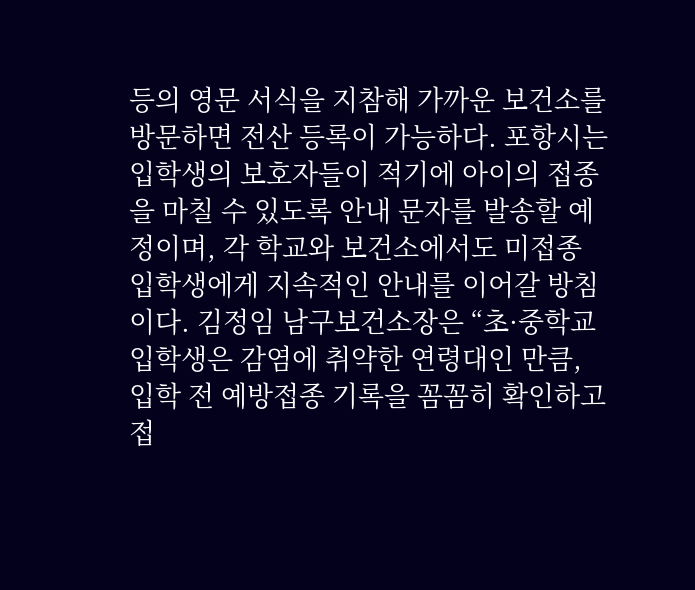등의 영문 서식을 지참해 가까운 보건소를 방문하면 전산 등록이 가능하다. 포항시는 입학생의 보호자들이 적기에 아이의 접종을 마칠 수 있도록 안내 문자를 발송할 예정이며, 각 학교와 보건소에서도 미접종 입학생에게 지속적인 안내를 이어갈 방침이다. 김정임 남구보건소장은 “초·중학교 입학생은 감염에 취약한 연령대인 만큼, 입학 전 예방접종 기록을 꼼꼼히 확인하고 접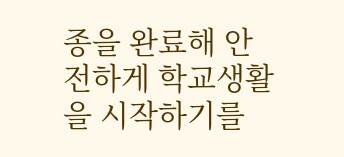종을 완료해 안전하게 학교생활을 시작하기를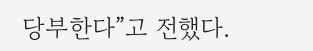당부한다”고 전했다.